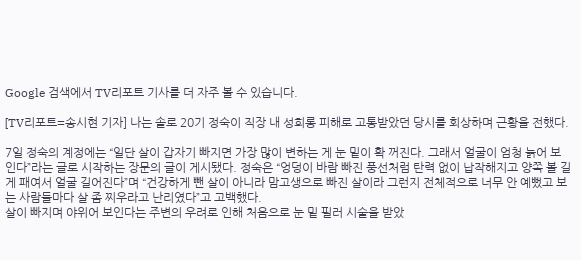Google 검색에서 TV리포트 기사를 더 자주 볼 수 있습니다.

[TV리포트=송시현 기자] 나는 솔로 20기 정숙이 직장 내 성희롱 피해로 고통받았던 당시를 회상하며 근황을 전했다.

7일 정숙의 계정에는 “일단 살이 갑자기 빠지면 가장 많이 변하는 게 눈 밑이 확 꺼진다. 그래서 얼굴이 엄청 늙어 보인다”라는 글로 시작하는 장문의 글이 게시됐다. 정숙은 “엉덩이 바람 빠진 풍선처럼 탄력 없이 납작해지고 양쪽 볼 길게 패여서 얼굴 길어진다”며 “건강하게 뺀 살이 아니라 맘고생으로 빠진 살이라 그런지 전체적으로 너무 안 예뻤고 보는 사람들마다 살 좀 찌우라고 난리였다”고 고백했다.
살이 빠지며 야위어 보인다는 주변의 우려로 인해 처음으로 눈 밑 필러 시술을 받았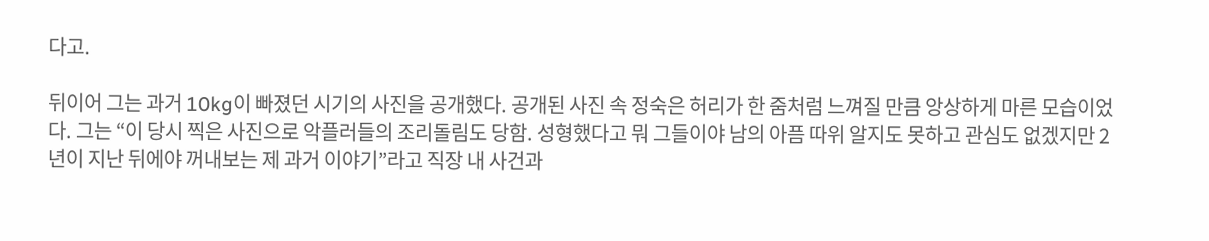다고.

뒤이어 그는 과거 10kg이 빠졌던 시기의 사진을 공개했다. 공개된 사진 속 정숙은 허리가 한 줌처럼 느껴질 만큼 앙상하게 마른 모습이었다. 그는 “이 당시 찍은 사진으로 악플러들의 조리돌림도 당함. 성형했다고 뭐 그들이야 남의 아픔 따위 알지도 못하고 관심도 없겠지만 2년이 지난 뒤에야 꺼내보는 제 과거 이야기”라고 직장 내 사건과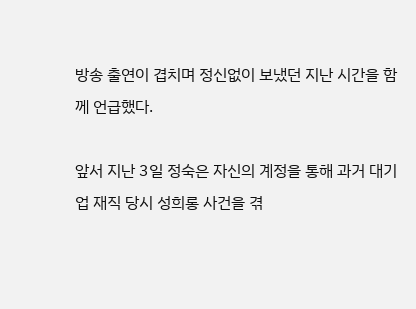방송 출연이 겹치며 정신없이 보냈던 지난 시간을 함께 언급했다.

앞서 지난 3일 정숙은 자신의 계정을 통해 과거 대기업 재직 당시 성희롱 사건을 겪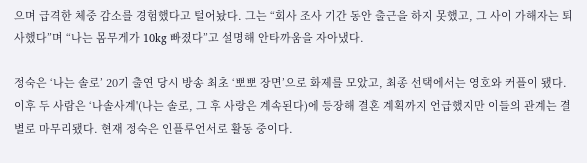으며 급격한 체중 감소를 경험했다고 털어놨다. 그는 “회사 조사 기간 동안 출근을 하지 못했고, 그 사이 가해자는 퇴사했다”며 “나는 몸무게가 10kg 빠졌다”고 설명해 안타까움을 자아냈다.

정숙은 ‘나는 솔로’ 20기 출연 당시 방송 최초 ‘뽀뽀 장면’으로 화제를 모았고, 최종 선택에서는 영호와 커플이 됐다. 이후 두 사람은 ‘나솔사계'(나는 솔로, 그 후 사랑은 계속된다)에 등장해 결혼 계획까지 언급했지만 이들의 관계는 결별로 마무리됐다. 현재 정숙은 인플루언서로 활동 중이다.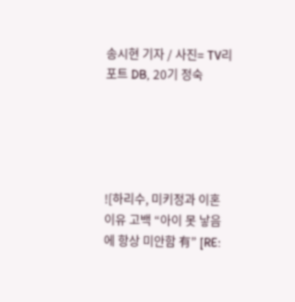송시현 기자 / 사진= TV리포트 DB, 20기 정숙





![하리수, 미키정과 이혼 이유 고백 “아이 못 낳음에 항상 미안함 有” [RE: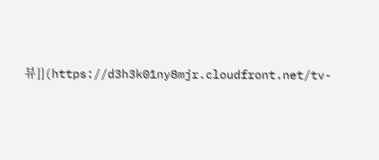뷰]](https://d3h3k01ny8mjr.cloudfront.net/tv-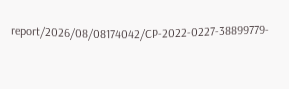report/2026/08/08174042/CP-2022-0227-38899779-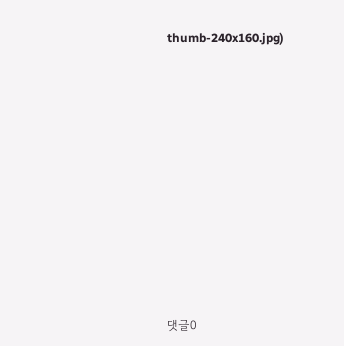thumb-240x160.jpg)













댓글0